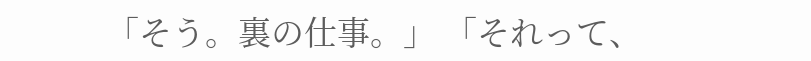「そう。裏の仕事。」 「それって、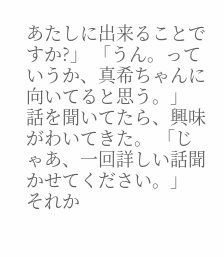あたしに出来ることですか?」 「うん。っていうか、真希ちゃんに向いてると思う。」 話を聞いてたら、興味がわいてきた。 「じゃあ、一回詳しい話聞かせてください。」 それか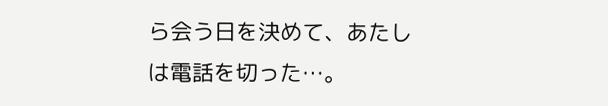ら会う日を決めて、あたしは電話を切った…。